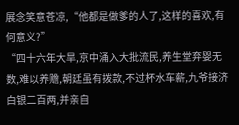展念笑意苍凉,“他都是做爹的人了,这样的喜欢,有何意义?”
“四十六年大旱,京中涌入大批流民,养生堂弃婴无数,难以养赡,朝廷虽有拨款,不过杯水车薪,九爷接济白银二百两,并亲自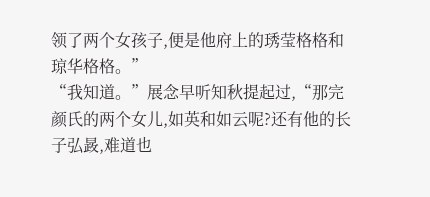领了两个女孩子,便是他府上的琇莹格格和琼华格格。”
“我知道。”展念早听知秋提起过,“那完颜氏的两个女儿,如英和如云呢?还有他的长子弘晸,难道也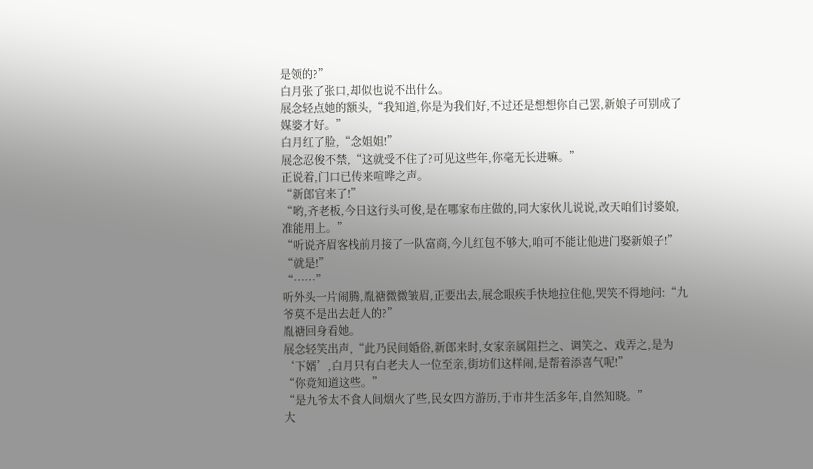是领的?”
白月张了张口,却似也说不出什么。
展念轻点她的额头,“我知道,你是为我们好,不过还是想想你自己罢,新娘子可别成了媒婆才好。”
白月红了脸,“念姐姐!”
展念忍俊不禁,“这就受不住了?可见这些年,你毫无长进嘛。”
正说着,门口已传来喧哗之声。
“新郎官来了!”
“哟,齐老板,今日这行头可俊,是在哪家布庄做的,同大家伙儿说说,改天咱们讨婆娘,准能用上。”
“听说齐眉客栈前月接了一队富商,今儿红包不够大,咱可不能让他进门娶新娘子!”
“就是!”
“……”
听外头一片闹腾,胤禟微微皱眉,正要出去,展念眼疾手快地拉住他,哭笑不得地问:“九爷莫不是出去赶人的?”
胤禟回身看她。
展念轻笑出声,“此乃民间婚俗,新郎来时,女家亲属阻拦之、调笑之、戏弄之,是为‘下婿’,白月只有白老夫人一位至亲,街坊们这样闹,是帮着添喜气呢!”
“你竟知道这些。”
“是九爷太不食人间烟火了些,民女四方游历,于市井生活多年,自然知晓。”
大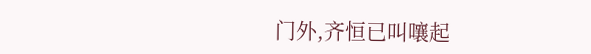门外,齐恒已叫嚷起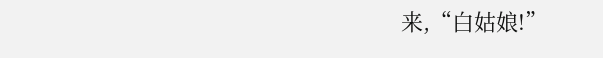来,“白姑娘!”